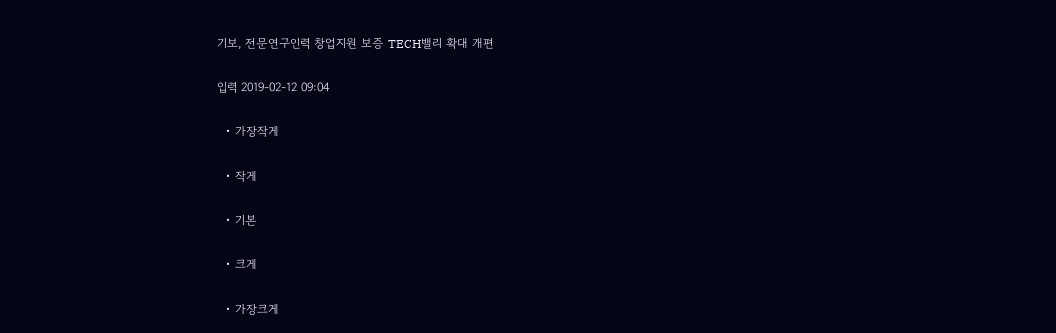기보, 전문연구인력 창업지원 보증 TECH밸리 확대 개편

입력 2019-02-12 09:04

  • 가장작게

  • 작게

  • 기본

  • 크게

  • 가장크게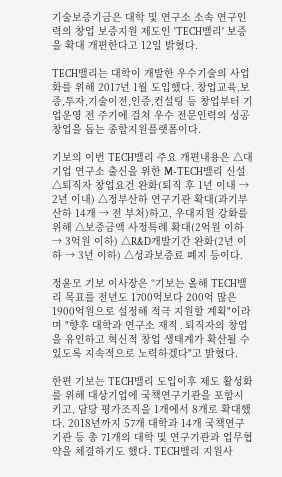기술보증기금은 대학 및 연구소 소속 연구인력의 창업 보증지원 제도인 'TECH밸리' 보증을 확대 개편한다고 12일 밝혔다.

TECH밸리는 대학이 개발한 우수기술의 사업화를 위해 2017년 1월 도입했다. 창업교육,보증,투자,기술이전,인증,컨설팅 등 창업부터 기업운영 전 주기에 걸쳐 우수 전문인력의 성공 창업을 돕는 종합지원플랫폼이다.

기보의 이번 TECH밸리 주요 개편내용은 △대기업 연구소 출신을 위한 M-TECH밸리 신설 △퇴직자 창업요건 완화(퇴직 후 1년 이내 → 2년 이내) △정부산하 연구기관 확대(과기부 산하 14개 → 전 부처)하고, 우대지원 강화를 위해 △보증금액 사정특례 확대(2억원 이하 → 3억원 이하) △R&D개발기간 완화(2년 이하 → 3년 이하) △성과보증료 폐지 등이다.

정윤모 기보 이사장은 “기보는 올해 TECH밸리 목표를 전년도 1700억보다 200억 많은 1900억원으로 설정해 적극 지원할 계획"이라며 "향후 대학과 연구소 재직․퇴직자의 창업을 유인하고 혁신적 창업 생태계가 확산될 수 있도록 지속적으로 노력하겠다"고 밝혔다.

한편 기보는 TECH밸리 도입이후 제도 활성화를 위해 대상기업에 국책연구기관을 포함시키고, 담당 평가조직을 1개에서 8개로 확대했다. 2018년까지 57개 대학과 14개 국책연구기관 등 총 71개의 대학 및 연구기관과 업무협약을 체결하기도 했다. TECH밸리 지원사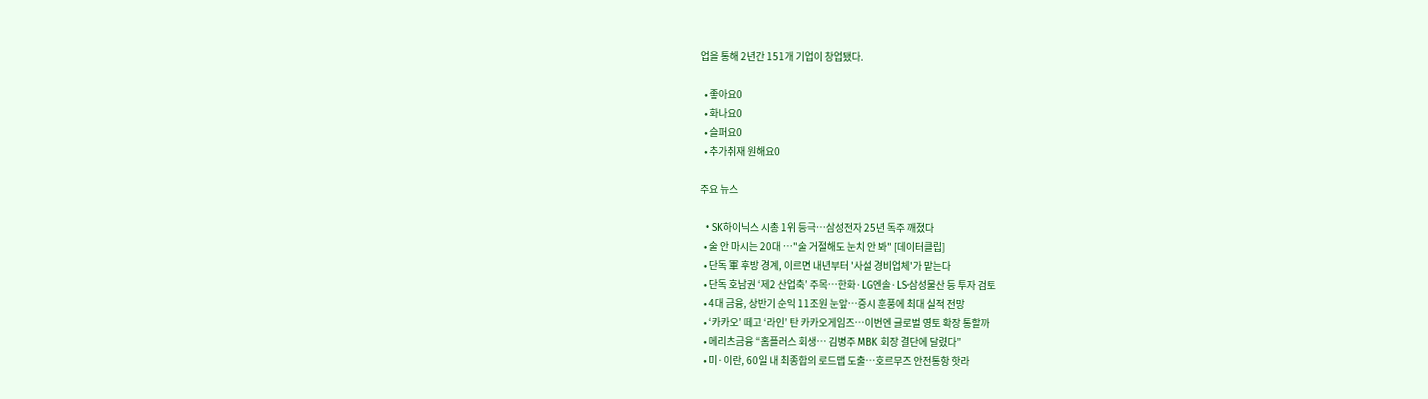업을 통해 2년간 151개 기업이 창업됐다.

  • 좋아요0
  • 화나요0
  • 슬퍼요0
  • 추가취재 원해요0

주요 뉴스

  • SK하이닉스 시총 1위 등극…삼성전자 25년 독주 깨졌다
  • 술 안 마시는 20대 …"술 거절해도 눈치 안 봐" [데이터클립]
  • 단독 軍 후방 경계, 이르면 내년부터 '사설 경비업체'가 맡는다
  • 단독 호남권 ‘제2 산업축’ 주목…한화·LG엔솔·LS·삼성물산 등 투자 검토
  • 4대 금융, 상반기 순익 11조원 눈앞⋯증시 훈풍에 최대 실적 전망
  • ‘카카오’ 떼고 ‘라인’ 탄 카카오게임즈…이번엔 글로벌 영토 확장 통할까
  • 메리츠금융 “홈플러스 회생⋯ 김병주 MBK 회장 결단에 달렸다”
  • 미·이란, 60일 내 최종합의 로드맵 도출…호르무즈 안전통항 핫라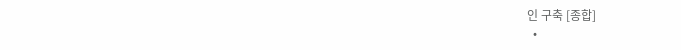인 구축 [종합]
  •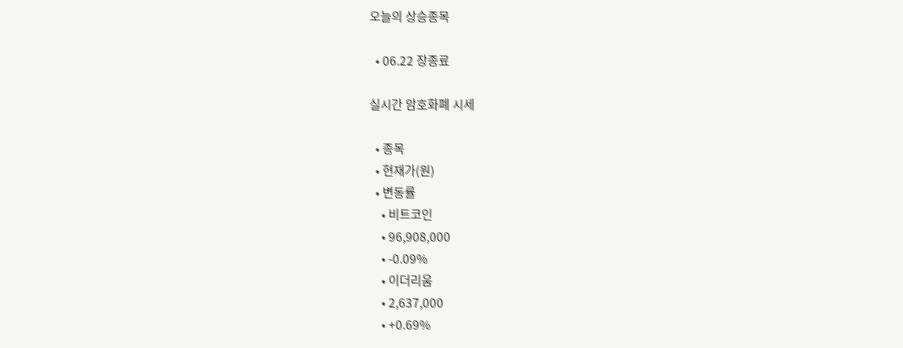오늘의 상승종목

  • 06.22 장종료

실시간 암호화폐 시세

  • 종목
  • 현재가(원)
  • 변동률
    • 비트코인
    • 96,908,000
    • -0.09%
    • 이더리움
    • 2,637,000
    • +0.69%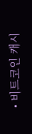• 비트코인 캐시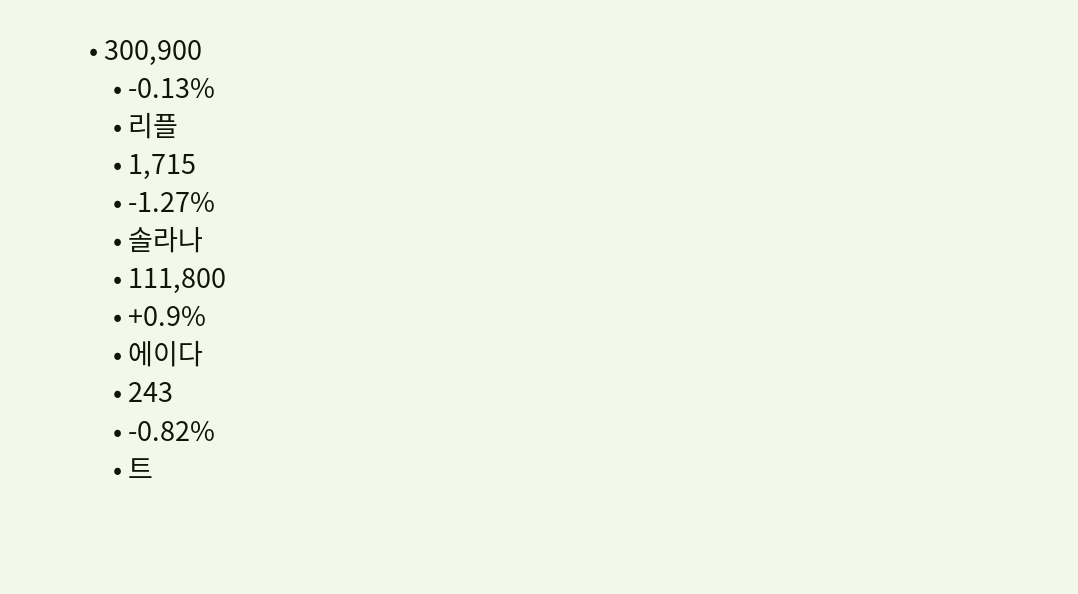• 300,900
    • -0.13%
    • 리플
    • 1,715
    • -1.27%
    • 솔라나
    • 111,800
    • +0.9%
    • 에이다
    • 243
    • -0.82%
    • 트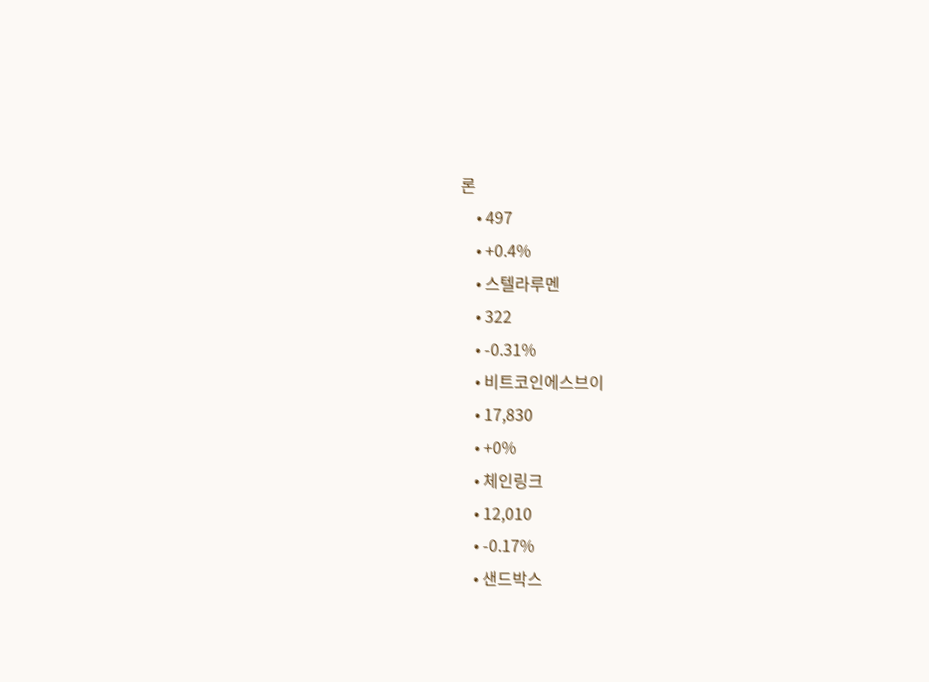론
    • 497
    • +0.4%
    • 스텔라루멘
    • 322
    • -0.31%
    • 비트코인에스브이
    • 17,830
    • +0%
    • 체인링크
    • 12,010
    • -0.17%
    • 샌드박스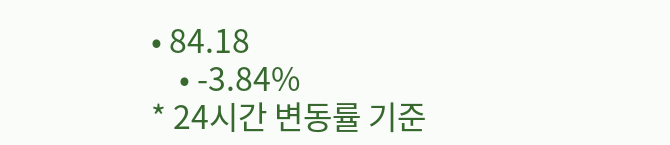• 84.18
    • -3.84%
* 24시간 변동률 기준